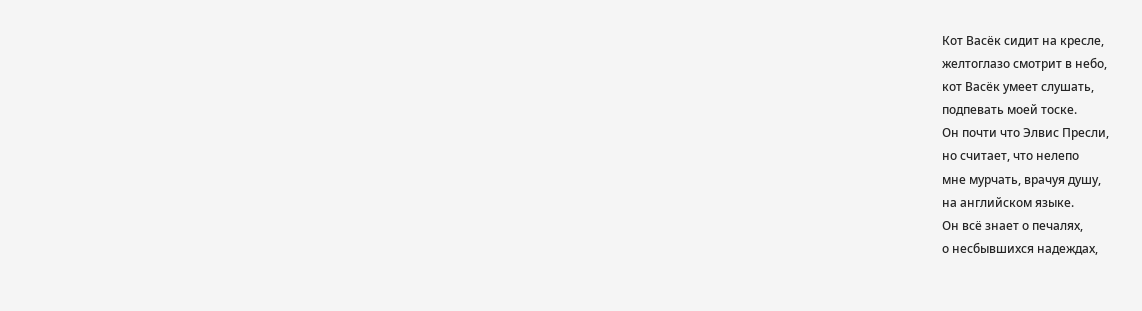Кот Васëк сидит на кресле,
желтоглазо смотрит в небо,
кот Васëк умеет слушать,
подпевать моей тоске.
Он почти что Элвис Пресли,
но считает, что нелепо
мне мурчать, врачуя душу,
на английском языке.
Он всё знает о печалях,
о несбывшихся надеждах,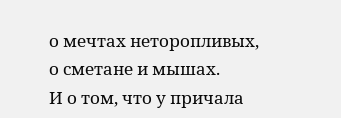о мечтах неторопливых,
о сметане и мышах.
И о том, что у причала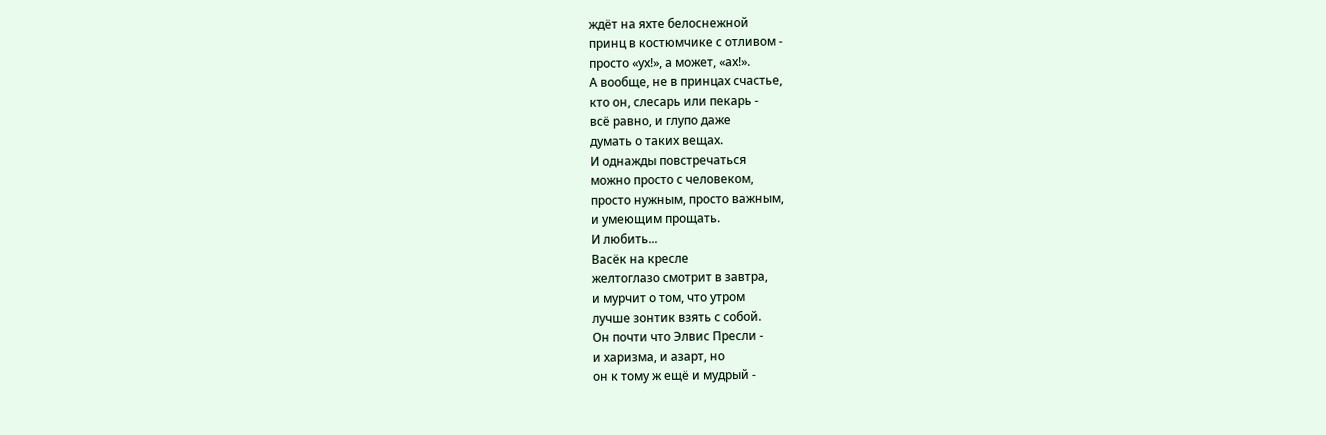ждёт на яхте белоснежной
принц в костюмчике с отливом -
просто «ух!», а может, «ах!».
А вообще, не в принцах счастье,
кто он, слесарь или пекарь -
всё равно, и глупо даже
думать о таких вещах.
И однажды повстречаться
можно просто с человеком,
просто нужным, просто важным,
и умеющим прощать.
И любить...
Васëк на кресле
желтоглазо смотрит в завтра,
и мурчит о том, что утром
лучше зонтик взять с собой.
Он почти что Элвис Пресли -
и харизма, и азарт, но
он к тому ж ещё и мудрый -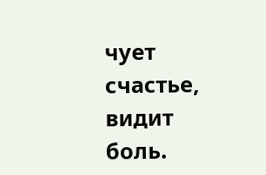чует счастье, видит боль.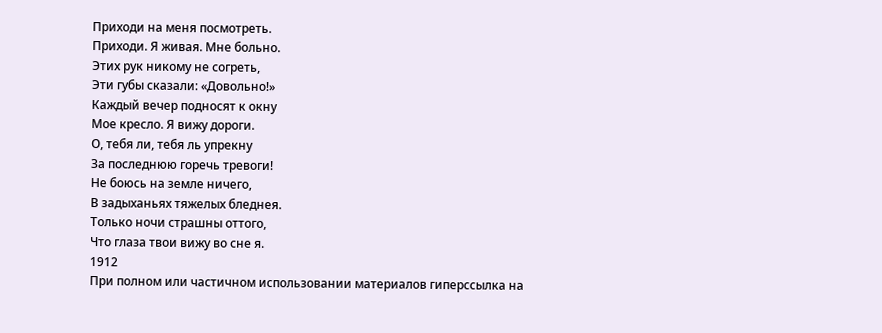Приходи на меня посмотреть.
Приходи. Я живая. Мне больно.
Этих рук никому не согреть,
Эти губы сказали: «Довольно!»
Каждый вечер подносят к окну
Мое кресло. Я вижу дороги.
О, тебя ли, тебя ль упрекну
За последнюю горечь тревоги!
Не боюсь на земле ничего,
В задыханьях тяжелых бледнея.
Только ночи страшны оттого,
Что глаза твои вижу во сне я.
1912
При полном или частичном использовании материалов гиперссылка на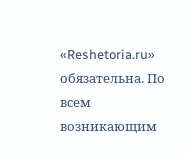«Reshetoria.ru» обязательна. По всем возникающим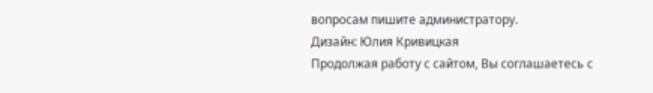вопросам пишите администратору.
Дизайн: Юлия Кривицкая
Продолжая работу с сайтом, Вы соглашаетесь с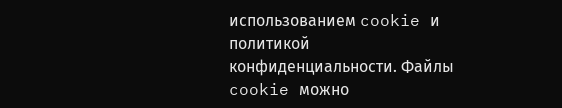использованием cookie и политикой конфиденциальности. Файлы cookie можно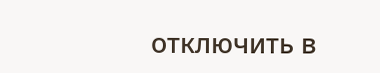отключить в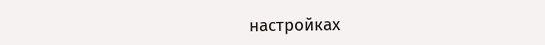настройках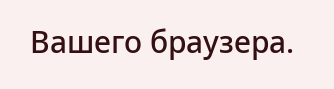Вашего браузера.